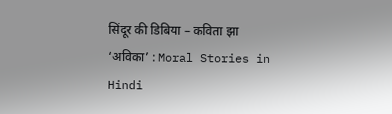सिंदूर की डिबिया – कविता झा ‘अविका’ : Moral Stories in Hindi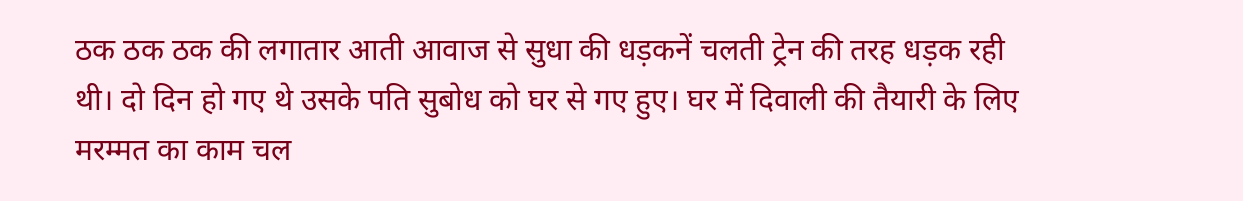ठक ठक ठक की लगातार आती आवाज से सुधा की धड़कनें चलती ट्रेन की तरह धड़क रही थी। दो दिन हो गए थे उसके पति सुबोध को घर से गए हुए। घर में दिवाली की तैयारी के लिए मरम्मत का काम चल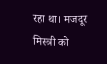रहा था। मजदूर मिस्त्री को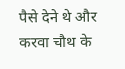पैसे देने थे और करवा चौथ के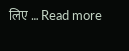लिए … Read more